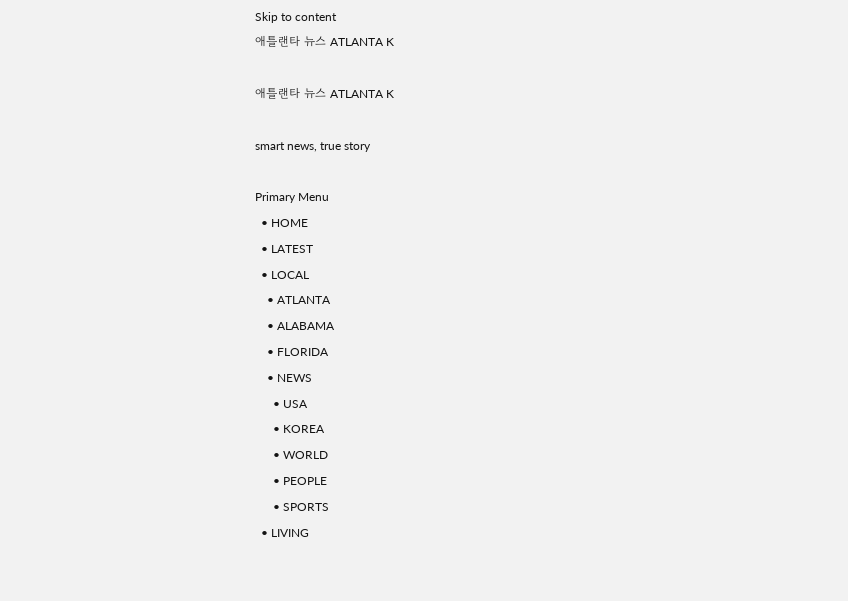Skip to content
애틀랜타 뉴스 ATLANTA K

애틀랜타 뉴스 ATLANTA K

smart news, true story

Primary Menu
  • HOME
  • LATEST
  • LOCAL
    • ATLANTA
    • ALABAMA
    • FLORIDA
    • NEWS
      • USA
      • KOREA
      • WORLD
      • PEOPLE
      • SPORTS
  • LIVING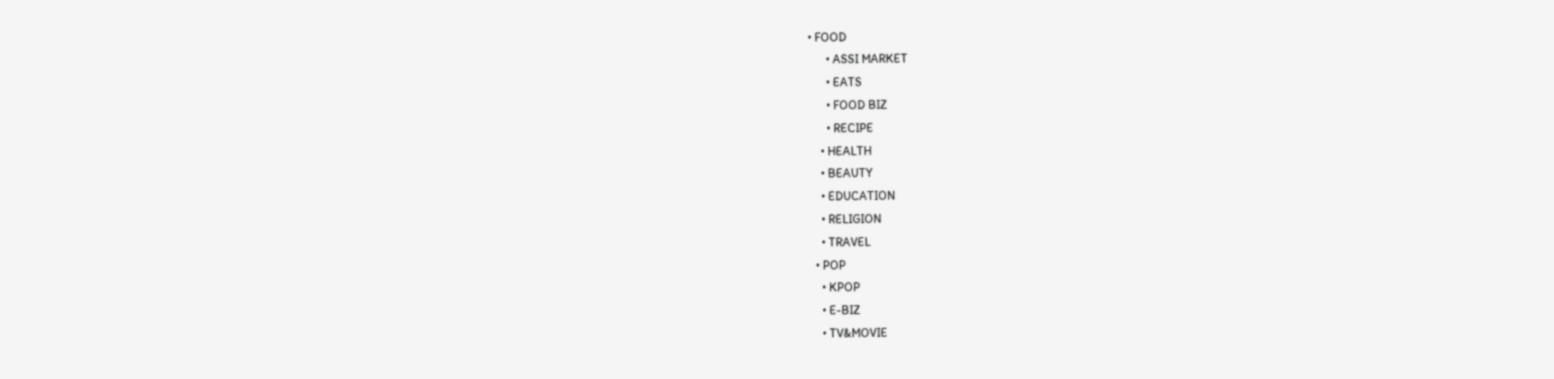• FOOD
      • ASSI MARKET
      • EATS
      • FOOD BIZ
      • RECIPE
    • HEALTH
    • BEAUTY
    • EDUCATION
    • RELIGION
    • TRAVEL
  • POP
    • KPOP
    • E-BIZ
    • TV&MOVIE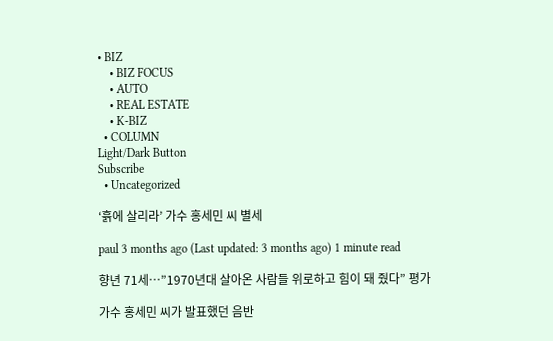• BIZ
    • BIZ FOCUS
    • AUTO
    • REAL ESTATE
    • K-BIZ
  • COLUMN
Light/Dark Button
Subscribe
  • Uncategorized

‘흙에 살리라’ 가수 홍세민 씨 별세

paul 3 months ago (Last updated: 3 months ago) 1 minute read

향년 71세…”1970년대 살아온 사람들 위로하고 힘이 돼 줬다” 평가

가수 홍세민 씨가 발표했던 음반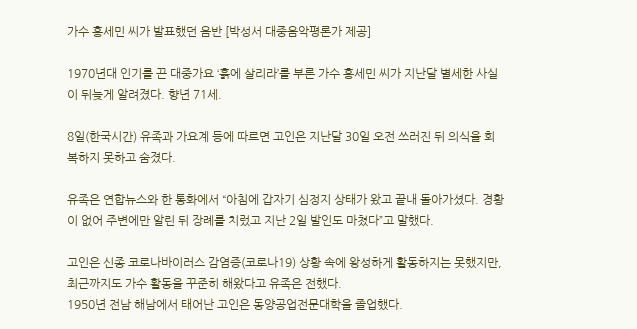가수 홍세민 씨가 발표했던 음반 [박성서 대중음악평론가 제공]

1970년대 인기를 끈 대중가요 ‘흙에 살리라’를 부른 가수 홍세민 씨가 지난달 별세한 사실이 뒤늦게 알려졌다. 향년 71세.

8일(한국시간) 유족과 가요계 등에 따르면 고인은 지난달 30일 오전 쓰러진 뒤 의식을 회복하지 못하고 숨졌다.

유족은 연합뉴스와 한 통화에서 “아침에 갑자기 심정지 상태가 왔고 끝내 돌아가셨다. 경황이 없어 주변에만 알린 뒤 장례를 치렀고 지난 2일 발인도 마쳤다”고 말했다.

고인은 신종 코로나바이러스 감염증(코로나19) 상황 속에 왕성하게 활동하지는 못했지만, 최근까지도 가수 활동을 꾸준히 해왔다고 유족은 전했다.
1950년 전남 해남에서 태어난 고인은 동양공업전문대학을 졸업했다.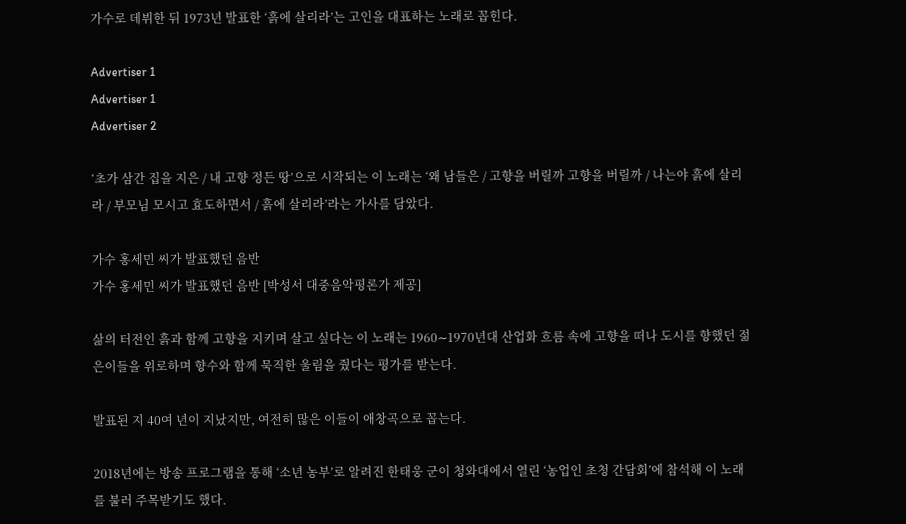가수로 데뷔한 뒤 1973년 발표한 ‘흙에 살리라’는 고인을 대표하는 노래로 꼽힌다.

Advertiser 1
Advertiser 1
Advertiser 2

‘초가 삼간 집을 지은 / 내 고향 정든 땅’으로 시작되는 이 노래는 ‘왜 남들은 / 고향을 버릴까 고향을 버릴까 / 나는야 흙에 살리라 / 부모님 모시고 효도하면서 / 흙에 살리라’라는 가사를 담았다.

가수 홍세민 씨가 발표했던 음반
가수 홍세민 씨가 발표했던 음반 [박성서 대중음악평론가 제공]

삶의 터전인 흙과 함께 고향을 지키며 살고 싶다는 이 노래는 1960∼1970년대 산업화 흐름 속에 고향을 떠나 도시를 향했던 젊은이들을 위로하며 향수와 함께 묵직한 울림을 줬다는 평가를 받는다.

발표된 지 40여 년이 지났지만, 여전히 많은 이들이 애창곡으로 꼽는다.

2018년에는 방송 프로그램을 통해 ‘소년 농부’로 알려진 한태웅 군이 청와대에서 열린 ‘농업인 초청 간담회’에 참석해 이 노래를 불러 주목받기도 했다.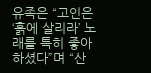유족은 “고인은 ‘흙에 살리라’ 노래를 특히 좋아하셨다”며 “산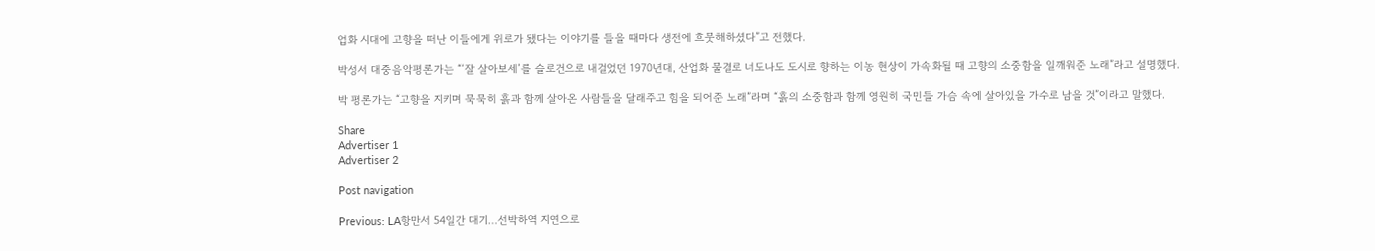업화 시대에 고향을 떠난 이들에게 위로가 됐다는 이야기를 들을 때마다 생전에 흐뭇해하셨다”고 전했다.

박성서 대중음악평론가는 “‘잘 살아보세’를 슬로건으로 내걸었던 1970년대, 산업화 물결로 너도나도 도시로 향하는 이농 현상이 가속화될 때 고향의 소중함을 일깨워준 노래”라고 설명했다.

박 평론가는 “고향을 지키며 묵묵히 흙과 함께 살아온 사람들을 달래주고 힘을 되어준 노래”라며 “흙의 소중함과 함께 영원히 국민들 가슴 속에 살아있을 가수로 남을 것”이라고 말했다.

Share
Advertiser 1
Advertiser 2

Post navigation

Previous: LA항만서 54일간 대기…선박하역 지연으로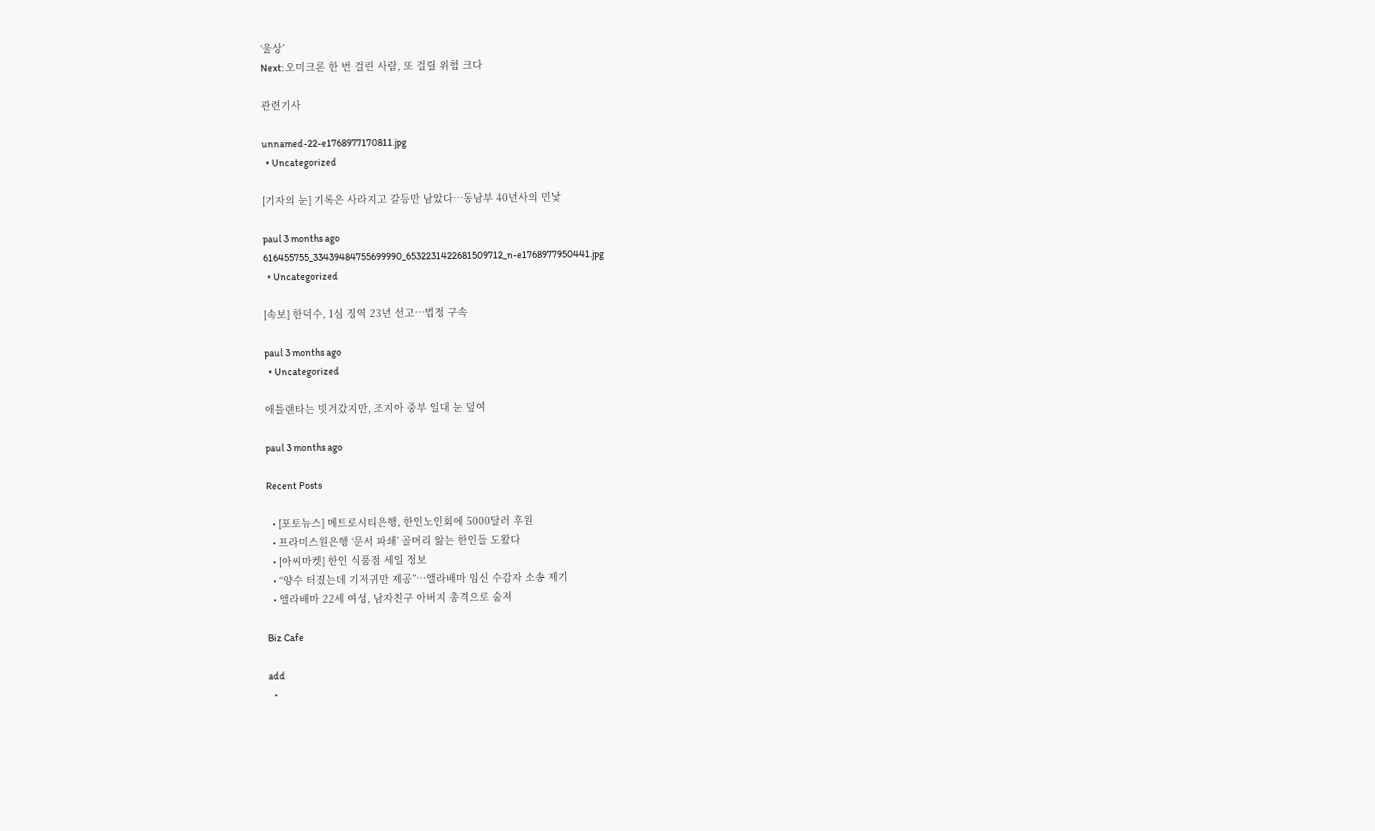‘울상’
Next: 오미크론 한 번 걸린 사람, 또 걸릴 위험 크다

관련기사

unnamed-22-e1768977170811.jpg
  • Uncategorized

[기자의 눈] 기록은 사라지고 갈등만 남았다…동남부 40년사의 민낯

paul 3 months ago
616455755_33439484755699990_6532231422681509712_n-e1768977950441.jpg
  • Uncategorized

[속보] 한덕수, 1심 징역 23년 선고…법정 구속

paul 3 months ago
  • Uncategorized

애틀랜타는 빗겨갔지만, 조지아 중부 일대 눈 덮여

paul 3 months ago

Recent Posts

  • [포토뉴스] 메트로시티은행, 한인노인회에 5000달러 후원
  • 프라미스원은행 ‘문서 파쇄’ 골머리 앓는 한인들 도왔다
  • [아씨마켓] 한인 식품점 세일 정보
  • “양수 터졌는데 기저귀만 제공”…앨라배마 임신 수감자 소송 제기
  • 앨라배마 22세 여성, 남자친구 아버지 총격으로 숨져

Biz Cafe

add
  •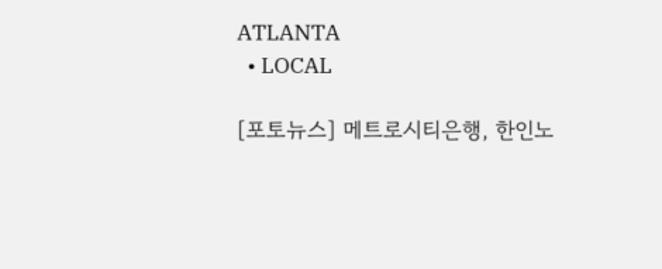ATLANTA
  • LOCAL

[포토뉴스] 메트로시티은행, 한인노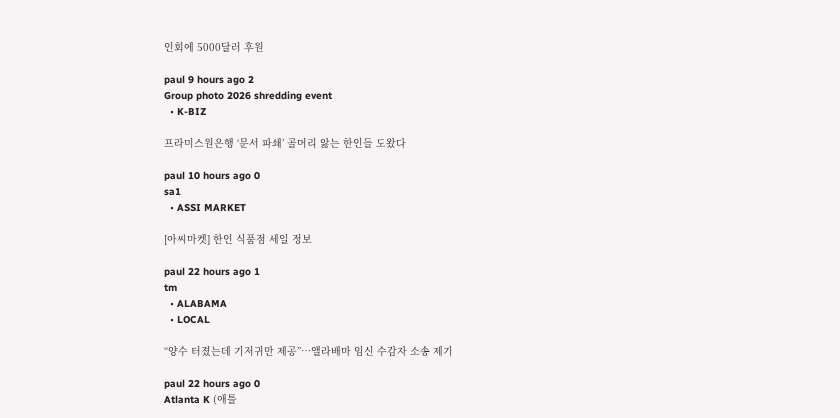인회에 5000달러 후원

paul 9 hours ago 2
Group photo 2026 shredding event
  • K-BIZ

프라미스원은행 ‘문서 파쇄’ 골머리 앓는 한인들 도왔다

paul 10 hours ago 0
sa1
  • ASSI MARKET

[아씨마켓] 한인 식품점 세일 정보

paul 22 hours ago 1
tm
  • ALABAMA
  • LOCAL

“양수 터졌는데 기저귀만 제공”…앨라배마 임신 수감자 소송 제기

paul 22 hours ago 0
Atlanta K (애틀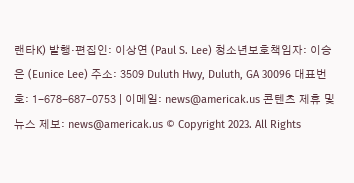랜타K) 발행·편집인: 이상연 (Paul S. Lee) 청소년보호책임자: 이승은 (Eunice Lee) 주소: 3509 Duluth Hwy, Duluth, GA 30096 대표번호: 1-678-687-0753 | 이메일: news@americak.us 콘텐츠 제휴 및 뉴스 제보: news@americak.us © Copyright 2023. All Rights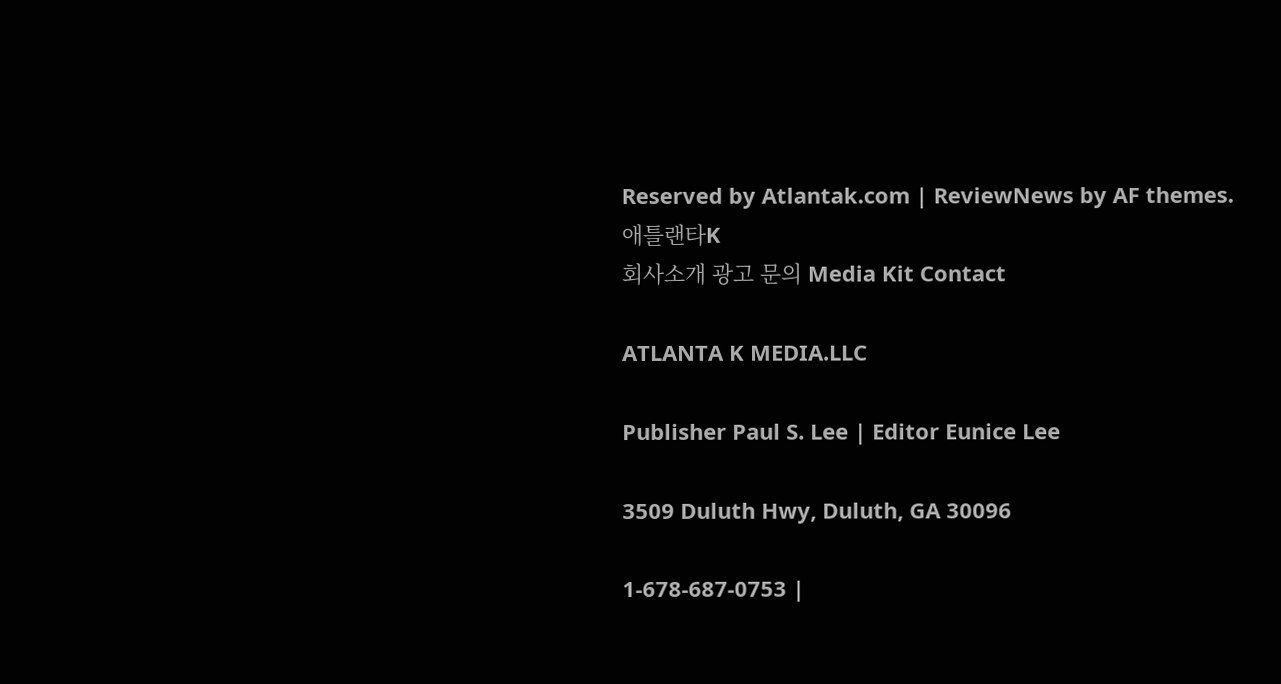Reserved by Atlantak.com | ReviewNews by AF themes.
애틀랜타K
회사소개 광고 문의 Media Kit Contact

ATLANTA K MEDIA.LLC

Publisher Paul S. Lee | Editor Eunice Lee

3509 Duluth Hwy, Duluth, GA 30096

1-678-687-0753 |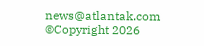news@atlantak.com ©Copyright 2026